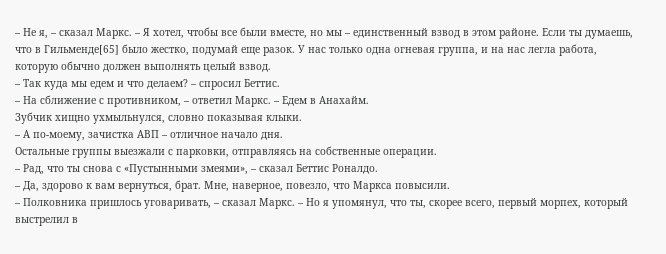– Не я, – сказал Маркс. – Я хотел, чтобы все были вместе, но мы – единственный взвод в этом районе. Если ты думаешь, что в Гильменде[65] было жестко, подумай еще разок. У нас только одна огневая группа, и на нас легла работа, которую обычно должен выполнять целый взвод.
– Так куда мы едем и что делаем? – спросил Беттис.
– На сближение с противником, – ответил Маркс. – Едем в Анахайм.
Зубчик хищно ухмыльнулся, словно показывая клыки.
– А по-моему, зачистка АВП – отличное начало дня.
Остальные группы выезжали с парковки, отправляясь на собственные операции.
– Рад, что ты снова с «Пустынными змеями», – сказал Беттис Роналдо.
– Да, здорово к вам вернуться, брат. Мне, наверное, повезло, что Маркса повысили.
– Полковника пришлось уговаривать, – сказал Маркс. – Но я упомянул, что ты, скорее всего, первый морпех, который выстрелил в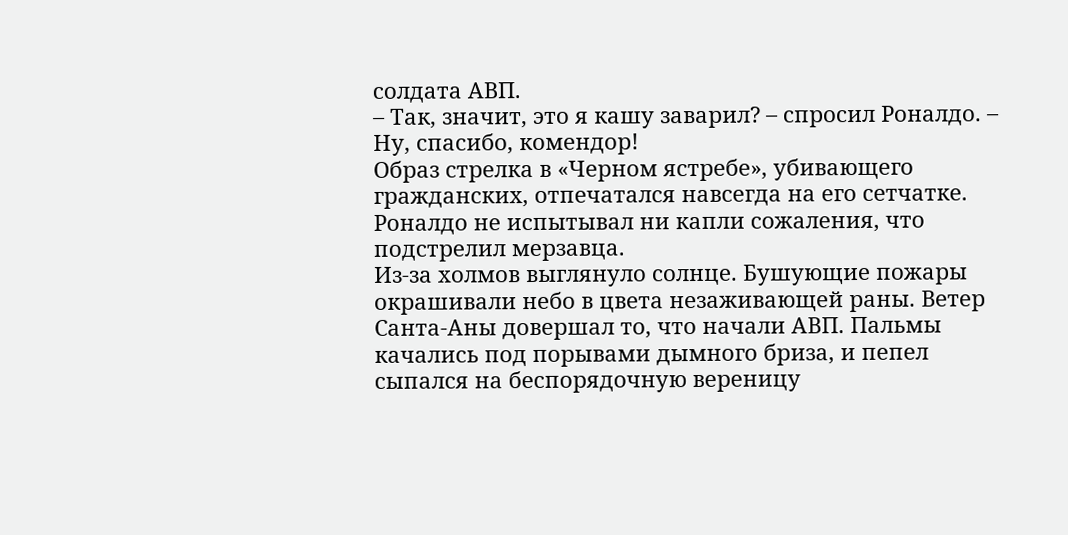солдата АВП.
– Так, значит, это я кашу заварил? – спросил Роналдо. – Ну, спасибо, комендор!
Образ стрелка в «Черном ястребе», убивающего гражданских, отпечатался навсегда на его сетчатке. Роналдо не испытывал ни капли сожаления, что подстрелил мерзавца.
Из-за холмов выглянуло солнце. Бушующие пожары окрашивали небо в цвета незаживающей раны. Ветер Санта-Аны довершал то, что начали АВП. Пальмы качались под порывами дымного бриза, и пепел сыпался на беспорядочную вереницу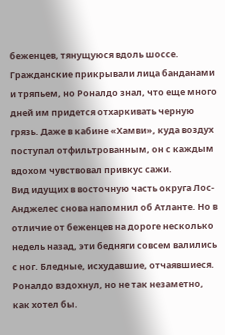беженцев, тянущуюся вдоль шоссе.
Гражданские прикрывали лица банданами и тряпьем, но Роналдо знал, что еще много дней им придется отхаркивать черную грязь. Даже в кабине «Хамви», куда воздух поступал отфильтрованным, он с каждым вдохом чувствовал привкус сажи.
Вид идущих в восточную часть округа Лос-Анджелес снова напомнил об Атланте. Но в отличие от беженцев на дороге несколько недель назад, эти бедняги совсем валились с ног. Бледные, исхудавшие, отчаявшиеся.
Роналдо вздохнул, но не так незаметно, как хотел бы.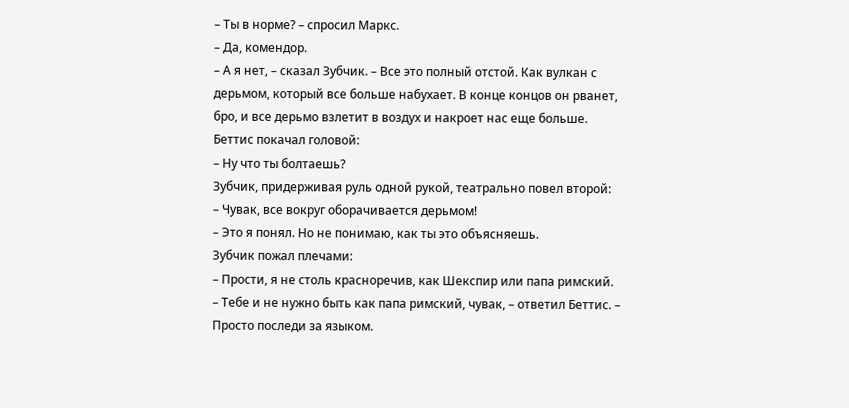– Ты в норме? – спросил Маркс.
– Да, комендор.
– А я нет, – сказал Зубчик. – Все это полный отстой. Как вулкан с дерьмом, который все больше набухает. В конце концов он рванет, бро, и все дерьмо взлетит в воздух и накроет нас еще больше.
Беттис покачал головой:
– Ну что ты болтаешь?
Зубчик, придерживая руль одной рукой, театрально повел второй:
– Чувак, все вокруг оборачивается дерьмом!
– Это я понял. Но не понимаю, как ты это объясняешь.
Зубчик пожал плечами:
– Прости, я не столь красноречив, как Шекспир или папа римский.
– Тебе и не нужно быть как папа римский, чувак, – ответил Беттис. – Просто последи за языком.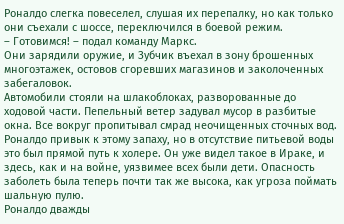Роналдо слегка повеселел, слушая их перепалку, но как только они съехали с шоссе, переключился в боевой режим.
– Готовимся! – подал команду Маркс.
Они зарядили оружие, и Зубчик въехал в зону брошенных многоэтажек, остовов сгоревших магазинов и заколоченных забегаловок.
Автомобили стояли на шлакоблоках, разворованные до ходовой части. Пепельный ветер задувал мусор в разбитые окна. Все вокруг пропитывал смрад неочищенных сточных вод.
Роналдо привык к этому запаху, но в отсутствие питьевой воды это был прямой путь к холере. Он уже видел такое в Ираке, и здесь, как и на войне, уязвимее всех были дети. Опасность заболеть была теперь почти так же высока, как угроза поймать шальную пулю.
Роналдо дважды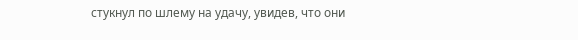стукнул по шлему на удачу, увидев, что они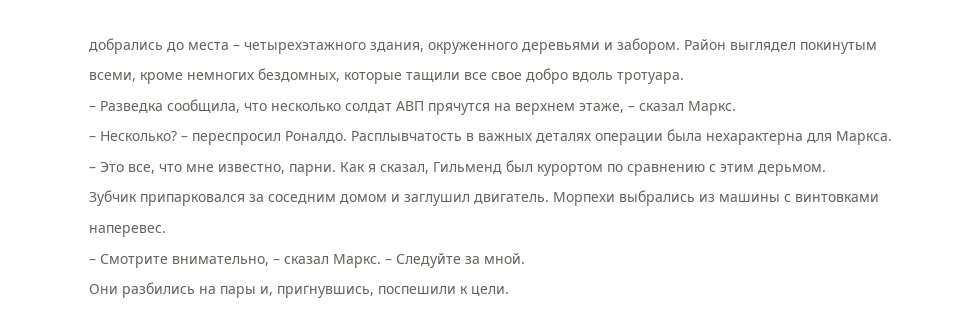добрались до места – четырехэтажного здания, окруженного деревьями и забором. Район выглядел покинутым всеми, кроме немногих бездомных, которые тащили все свое добро вдоль тротуара.
– Разведка сообщила, что несколько солдат АВП прячутся на верхнем этаже, – сказал Маркс.
– Несколько? – переспросил Роналдо. Расплывчатость в важных деталях операции была нехарактерна для Маркса.
– Это все, что мне известно, парни. Как я сказал, Гильменд был курортом по сравнению с этим дерьмом.
Зубчик припарковался за соседним домом и заглушил двигатель. Морпехи выбрались из машины с винтовками наперевес.
– Смотрите внимательно, – сказал Маркс. – Следуйте за мной.
Они разбились на пары и, пригнувшись, поспешили к цели.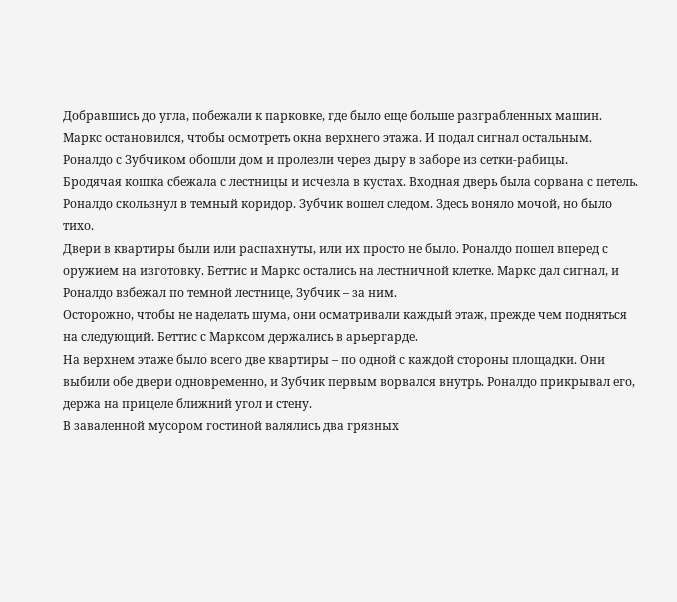Добравшись до угла, побежали к парковке, где было еще больше разграбленных машин. Маркс остановился, чтобы осмотреть окна верхнего этажа. И подал сигнал остальным.
Роналдо с Зубчиком обошли дом и пролезли через дыру в заборе из сетки-рабицы.
Бродячая кошка сбежала с лестницы и исчезла в кустах. Входная дверь была сорвана с петель. Роналдо скользнул в темный коридор. Зубчик вошел следом. Здесь воняло мочой, но было тихо.
Двери в квартиры были или распахнуты, или их просто не было. Роналдо пошел вперед с оружием на изготовку. Беттис и Маркс остались на лестничной клетке. Маркс дал сигнал, и Роналдо взбежал по темной лестнице, Зубчик – за ним.
Осторожно, чтобы не наделать шума, они осматривали каждый этаж, прежде чем подняться на следующий. Беттис с Марксом держались в арьергарде.
На верхнем этаже было всего две квартиры – по одной с каждой стороны площадки. Они выбили обе двери одновременно, и Зубчик первым ворвался внутрь. Роналдо прикрывал его, держа на прицеле ближний угол и стену.
В заваленной мусором гостиной валялись два грязных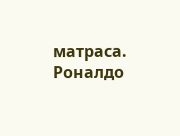матраса. Роналдо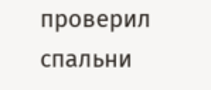проверил спальни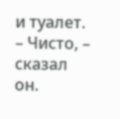и туалет.
– Чисто, – сказал он.